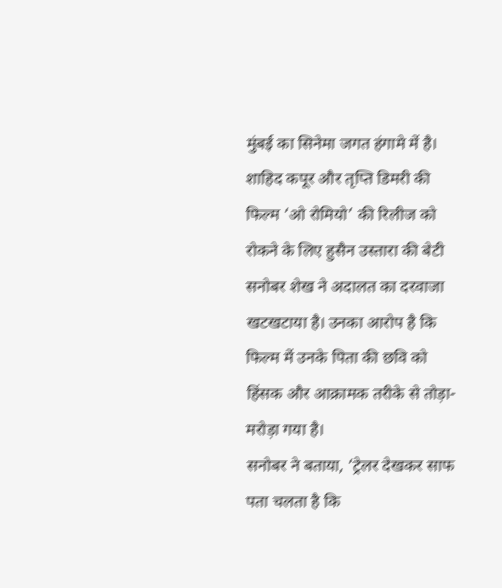मुंबई का सिनेमा जगत हंगामे में है। शाहिद कपूर और तृप्ति डिमरी की फिल्म ‘ओ रोमियो’ की रिलीज को रोकने के लिए हुसैन उस्तारा की बेटी सनोबर शेख ने अदालत का दरवाजा खटखटाया है। उनका आरोप है कि फिल्म में उनके पिता की छवि को हिंसक और आक्रामक तरीके से तोड़ा-मरोड़ा गया है।
सनोबर ने बताया, ‘ट्रेलर देखकर साफ पता चलता है कि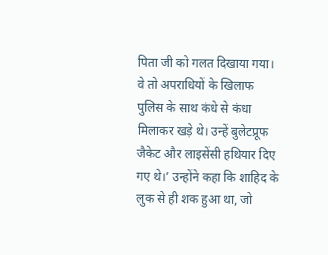पिता जी को गलत दिखाया गया। वे तो अपराधियों के खिलाफ पुलिस के साथ कंधे से कंधा मिलाकर खड़े थे। उन्हें बुलेटप्रूफ जैकेट और लाइसेंसी हथियार दिए गए थे।’ उन्होंने कहा कि शाहिद के लुक से ही शक हुआ था, जो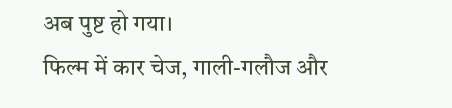अब पुष्ट हो गया।
फिल्म में कार चेज, गाली-गलौज और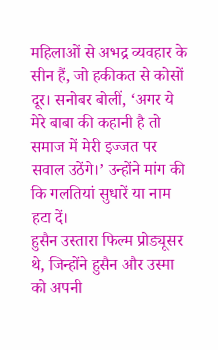महिलाओं से अभद्र व्यवहार के सीन हैं, जो हकीकत से कोसों दूर। सनोबर बोलीं, ‘अगर ये मेरे बाबा की कहानी है तो समाज में मेरी इज्जत पर सवाल उठेंगे।’ उन्होंने मांग की कि गलतियां सुधारें या नाम हटा दें।
हुसैन उस्तारा फिल्म प्रोड्यूसर थे, जिन्होंने हुसैन और उस्मा को अपनी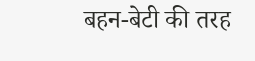बहन-बेटी की तरह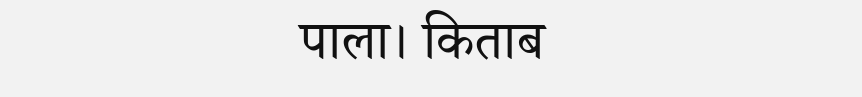पाला। किताब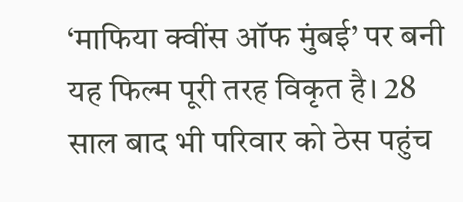‘माफिया क्वींस ऑफ मुंबई’ पर बनी यह फिल्म पूरी तरह विकृत है। 28 साल बाद भी परिवार को ठेस पहुंच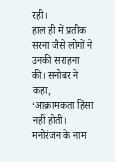रही।
हाल ही में प्रतीक सरना जैसे लोगों ने उनकी सराहना की। सनोबर ने कहा, ‘आक्रामकता हिंसा नहीं होती। मनोरंजन के नाम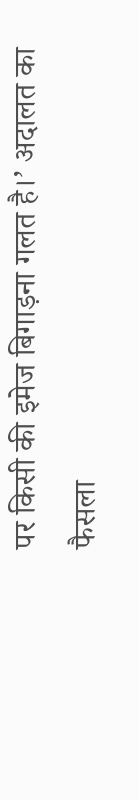पर किसी की इमेज बिगाड़ना गलत है।’ अदालत का फैसला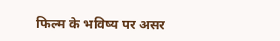फिल्म के भविष्य पर असर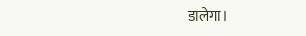डालेगा।